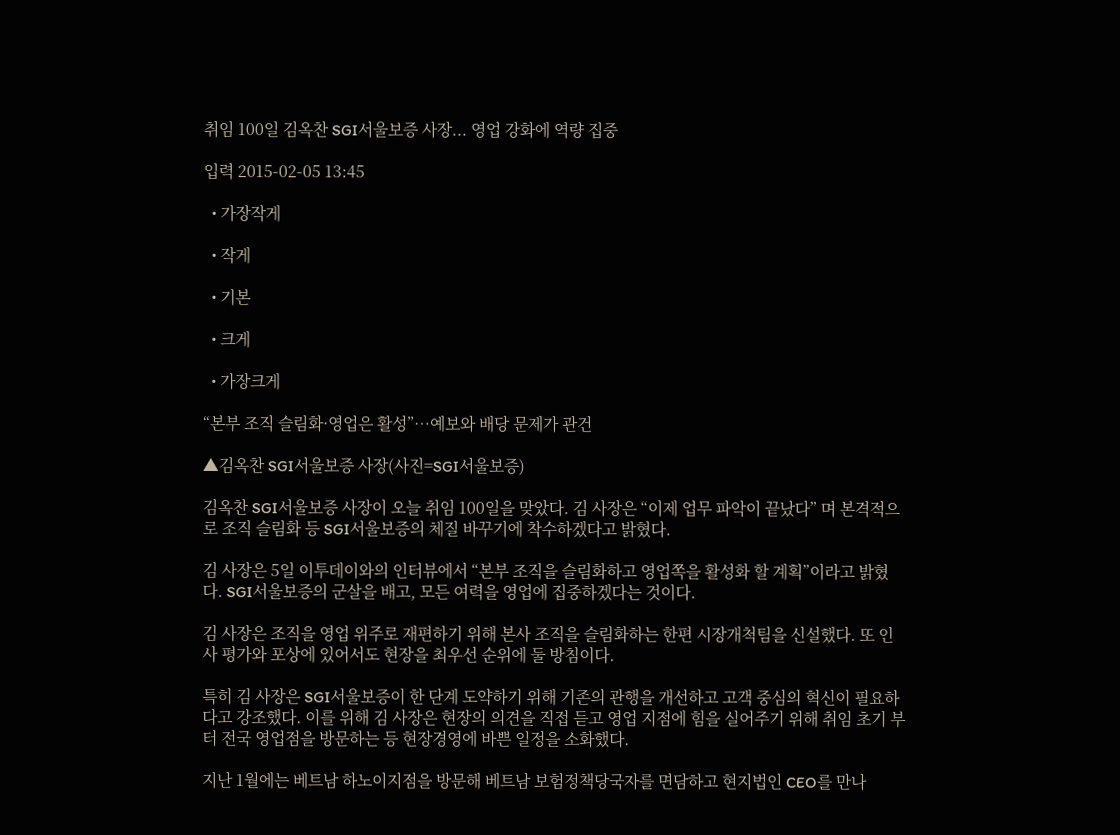취임 100일 김옥찬 SGI서울보증 사장... 영업 강화에 역량 집중

입력 2015-02-05 13:45

  • 가장작게

  • 작게

  • 기본

  • 크게

  • 가장크게

“본부 조직 슬림화·영업은 활성”…예보와 배당 문제가 관건

▲김옥찬 SGI서울보증 사장(사진=SGI서울보증)

김옥찬 SGI서울보증 사장이 오늘 취임 100일을 맞았다. 김 사장은 “이제 업무 파악이 끝났다” 며 본격적으로 조직 슬림화 등 SGI서울보증의 체질 바꾸기에 착수하겠다고 밝혔다.

김 사장은 5일 이투데이와의 인터뷰에서 “본부 조직을 슬림화하고 영업쪽을 활성화 할 계획”이라고 밝혔다. SGI서울보증의 군살을 배고, 모든 여력을 영업에 집중하겠다는 것이다.

김 사장은 조직을 영업 위주로 재편하기 위해 본사 조직을 슬림화하는 한편 시장개척팀을 신설했다. 또 인사 평가와 포상에 있어서도 현장을 최우선 순위에 둘 방침이다.

특히 김 사장은 SGI서울보증이 한 단계 도약하기 위해 기존의 관행을 개선하고 고객 중심의 혁신이 필요하다고 강조했다. 이를 위해 김 사장은 현장의 의견을 직접 듣고 영업 지점에 힘을 실어주기 위해 취임 초기 부터 전국 영업점을 방문하는 등 현장경영에 바쁜 일정을 소화했다.

지난 1월에는 베트남 하노이지점을 방문해 베트남 보험정책당국자를 면담하고 현지법인 CEO를 만나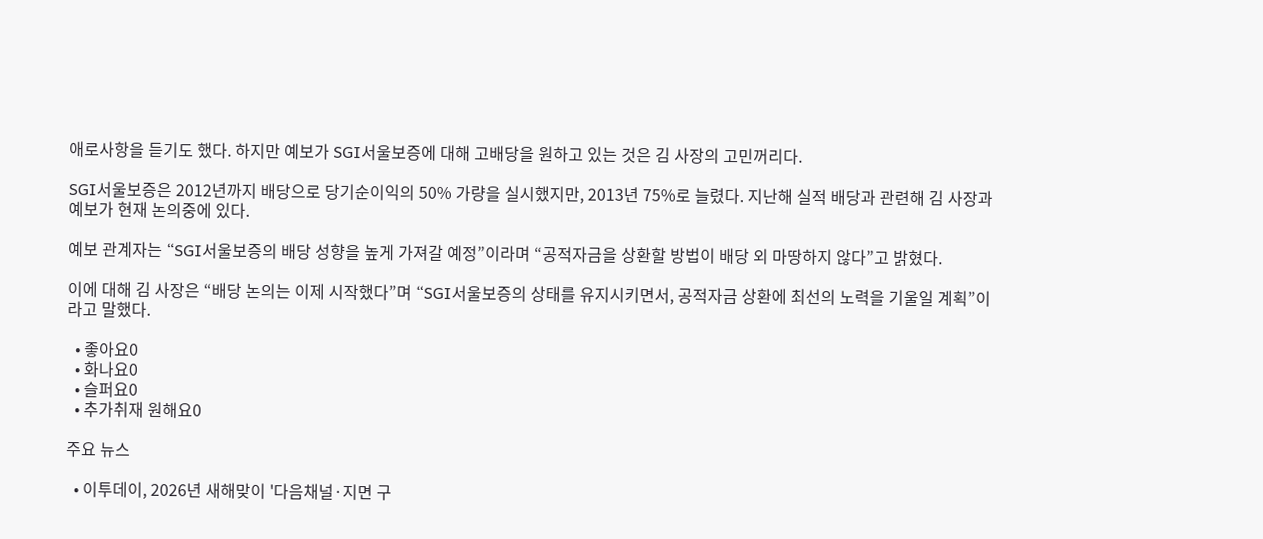애로사항을 듣기도 했다. 하지만 예보가 SGI서울보증에 대해 고배당을 원하고 있는 것은 김 사장의 고민꺼리다.

SGI서울보증은 2012년까지 배당으로 당기순이익의 50% 가량을 실시했지만, 2013년 75%로 늘렸다. 지난해 실적 배당과 관련해 김 사장과 예보가 현재 논의중에 있다.

예보 관계자는 “SGI서울보증의 배당 성향을 높게 가져갈 예정”이라며 “공적자금을 상환할 방법이 배당 외 마땅하지 않다”고 밝혔다.

이에 대해 김 사장은 “배당 논의는 이제 시작했다”며 “SGI서울보증의 상태를 유지시키면서, 공적자금 상환에 최선의 노력을 기울일 계획”이라고 말했다.

  • 좋아요0
  • 화나요0
  • 슬퍼요0
  • 추가취재 원해요0

주요 뉴스

  • 이투데이, 2026년 새해맞이 '다음채널·지면 구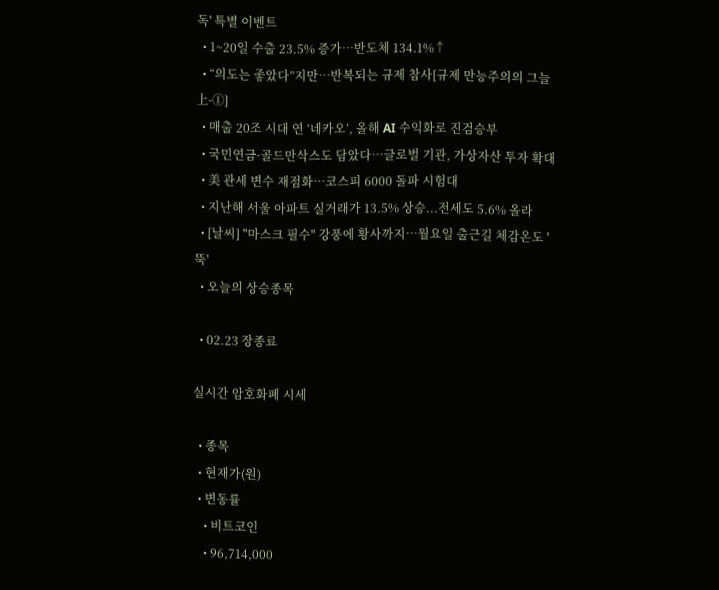독' 특별 이벤트
  • 1~20일 수출 23.5% 증가⋯반도체 134.1%↑
  • “의도는 좋았다”지만…반복되는 규제 참사[규제 만능주의의 그늘上-①]
  • 매출 20조 시대 연 ‘네카오’, 올해 AI 수익화로 진검승부
  • 국민연금·골드만삭스도 담았다…글로벌 기관, 가상자산 투자 확대
  • 美 관세 변수 재점화…코스피 6000 돌파 시험대
  • 지난해 서울 아파트 실거래가 13.5% 상승...전세도 5.6% 올라
  • [날씨] "마스크 필수" 강풍에 황사까지…월요일 출근길 체감온도 '뚝'
  • 오늘의 상승종목

  • 02.23 장종료

실시간 암호화폐 시세

  • 종목
  • 현재가(원)
  • 변동률
    • 비트코인
    • 96,714,000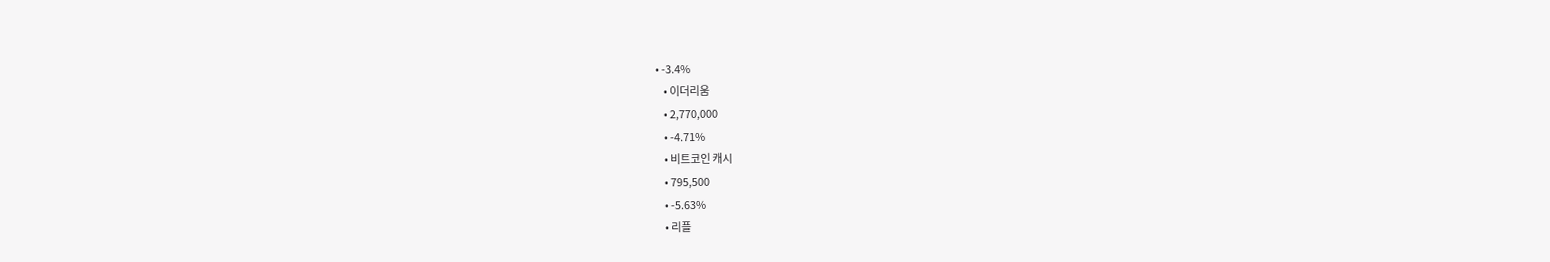• -3.4%
    • 이더리움
    • 2,770,000
    • -4.71%
    • 비트코인 캐시
    • 795,500
    • -5.63%
    • 리플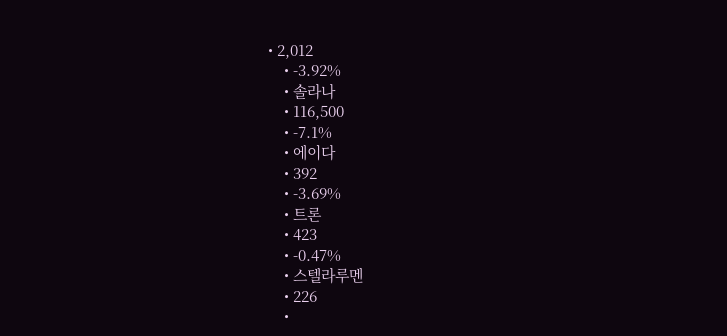• 2,012
    • -3.92%
    • 솔라나
    • 116,500
    • -7.1%
    • 에이다
    • 392
    • -3.69%
    • 트론
    • 423
    • -0.47%
    • 스텔라루멘
    • 226
    •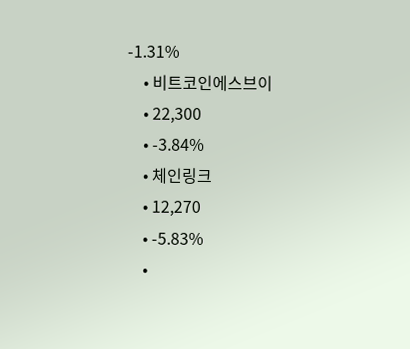-1.31%
    • 비트코인에스브이
    • 22,300
    • -3.84%
    • 체인링크
    • 12,270
    • -5.83%
    •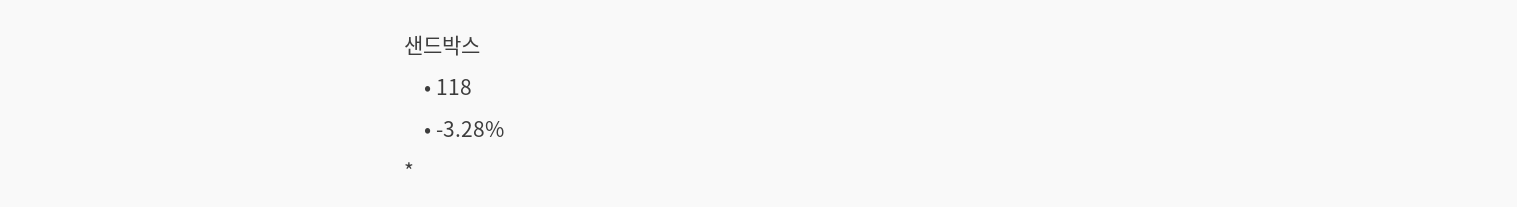샌드박스
    • 118
    • -3.28%
*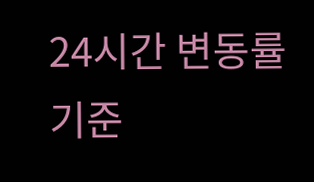24시간 변동률 기준